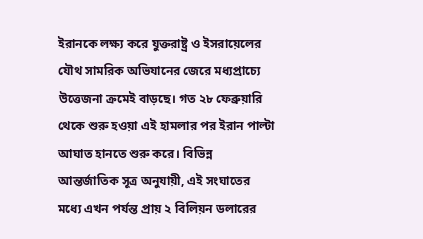ইরানকে লক্ষ্য করে যুক্তরাষ্ট্র ও ইসরায়েলের যৌথ সামরিক অভিযানের জেরে মধ্যপ্রাচ্যে উত্তেজনা ক্রমেই বাড়ছে। গত ২৮ ফেব্রুয়ারি থেকে শুরু হওয়া এই হামলার পর ইরান পাল্টা আঘাত হানতে শুরু করে। বিভিন্ন আন্তর্জাতিক সূত্র অনুযায়ী, এই সংঘাতের মধ্যে এখন পর্যন্ত প্রায় ২ বিলিয়ন ডলারের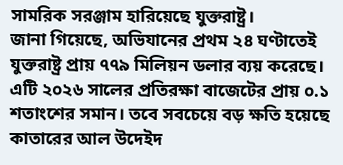সামরিক সরঞ্জাম হারিয়েছে যুক্তরাষ্ট্র।
জানা গিয়েছে, অভিযানের প্রথম ২৪ ঘণ্টাতেই যুক্তরাষ্ট্র প্রায় ৭৭৯ মিলিয়ন ডলার ব্যয় করেছে। এটি ২০২৬ সালের প্রতিরক্ষা বাজেটের প্রায় ০.১ শতাংশের সমান। তবে সবচেয়ে বড় ক্ষতি হয়েছে কাতারের আল উদেইদ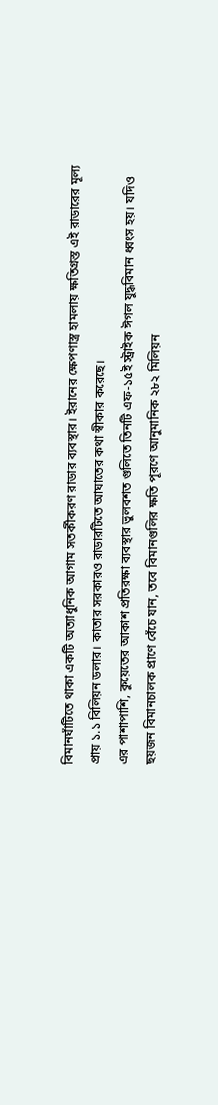বিমানঘাঁটিতে থাকা একটি অত্যাধুনিক আগাম সতর্কীকরণ রাডার ব্যবস্থার। ইরানের ক্ষেপণাস্ত্র হামলায় ক্ষতিগ্রস্ত এই রাডারের মূল্য প্রায় ১.১ বিলিয়ন ডলার। কাতার সরকারও রাডারটিতে আঘাতের কথা স্বীকার করেছে।
এর পাশাপাশি, কুয়েতের আকাশ প্রতিরক্ষা ব্যবস্থার ভুলবশত গুলিতে তিনটি এফ-১৫ই স্ট্রাইক ঈগল যুদ্ধবিমান ধ্বংস হয়। যদিও ছয়জন বিমানচালক প্রাণে বেঁচে যান, তবে বিমানগুলির ক্ষতি পূরণে আনুমানিক ২৮২ মিলিয়ন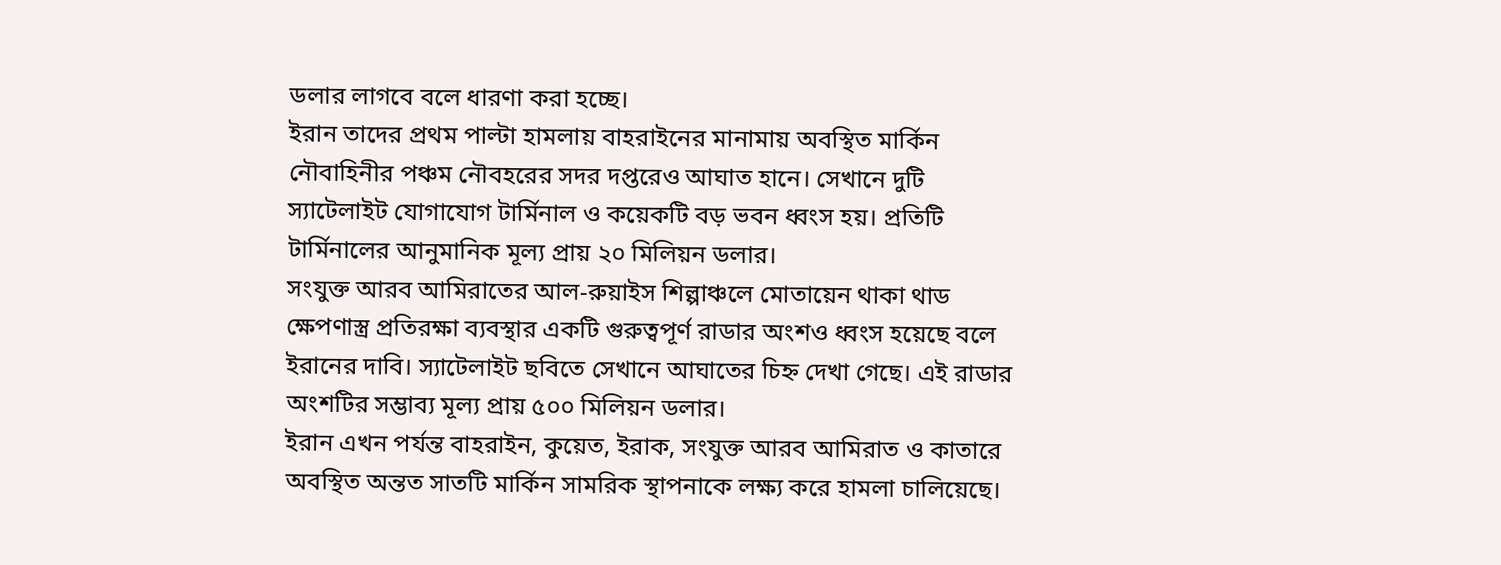ডলার লাগবে বলে ধারণা করা হচ্ছে।
ইরান তাদের প্রথম পাল্টা হামলায় বাহরাইনের মানামায় অবস্থিত মার্কিন নৌবাহিনীর পঞ্চম নৌবহরের সদর দপ্তরেও আঘাত হানে। সেখানে দুটি স্যাটেলাইট যোগাযোগ টার্মিনাল ও কয়েকটি বড় ভবন ধ্বংস হয়। প্রতিটি টার্মিনালের আনুমানিক মূল্য প্রায় ২০ মিলিয়ন ডলার।
সংযুক্ত আরব আমিরাতের আল-রুয়াইস শিল্পাঞ্চলে মোতায়েন থাকা থাড ক্ষেপণাস্ত্র প্রতিরক্ষা ব্যবস্থার একটি গুরুত্বপূর্ণ রাডার অংশও ধ্বংস হয়েছে বলে ইরানের দাবি। স্যাটেলাইট ছবিতে সেখানে আঘাতের চিহ্ন দেখা গেছে। এই রাডার অংশটির সম্ভাব্য মূল্য প্রায় ৫০০ মিলিয়ন ডলার।
ইরান এখন পর্যন্ত বাহরাইন, কুয়েত, ইরাক, সংযুক্ত আরব আমিরাত ও কাতারে অবস্থিত অন্তত সাতটি মার্কিন সামরিক স্থাপনাকে লক্ষ্য করে হামলা চালিয়েছে।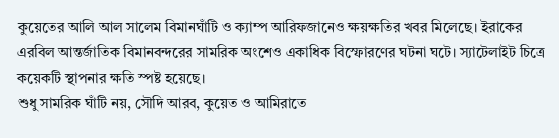কুয়েতের আলি আল সালেম বিমানঘাঁটি ও ক্যাম্প আরিফজানেও ক্ষয়ক্ষতির খবর মিলেছে। ইরাকের এরবিল আন্তর্জাতিক বিমানবন্দরের সামরিক অংশেও একাধিক বিস্ফোরণের ঘটনা ঘটে। স্যাটেলাইট চিত্রে কয়েকটি স্থাপনার ক্ষতি স্পষ্ট হয়েছে।
শুধু সামরিক ঘাঁটি নয়, সৌদি আরব, কুয়েত ও আমিরাতে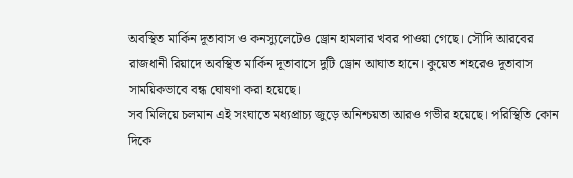অবস্থিত মার্কিন দূতাবাস ও কনস্যুলেটেও ড্রোন হামলার খবর পাওয়া গেছে। সৌদি আরবের রাজধানী রিয়াদে অবস্থিত মার্কিন দূতাবাসে দুটি ড্রোন আঘাত হানে। কুয়েত শহরেও দূতাবাস সাময়িকভাবে বন্ধ ঘোষণা করা হয়েছে।
সব মিলিয়ে চলমান এই সংঘাতে মধ্যপ্রাচ্য জুড়ে অনিশ্চয়তা আরও গভীর হয়েছে। পরিস্থিতি কোন দিকে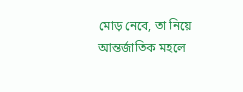মোড় নেবে, তা নিয়ে আন্তর্জাতিক মহলে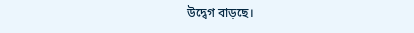উদ্বেগ বাড়ছে।